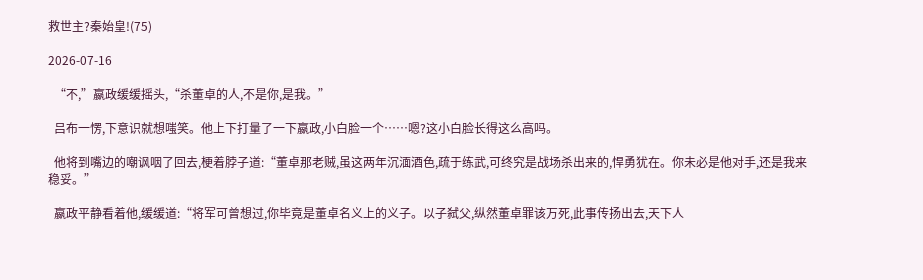救世主?秦始皇!(75)

2026-07-16

  “不,”嬴政缓缓摇头,“杀董卓的人,不是你,是我。”

  吕布一愣,下意识就想嗤笑。他上下打量了一下嬴政,小白脸一个……嗯?这小白脸长得这么高吗。

  他将到嘴边的嘲讽咽了回去,梗着脖子道:“董卓那老贼,虽这两年沉湎酒色,疏于练武,可终究是战场杀出来的,悍勇犹在。你未必是他对手,还是我来稳妥。”

  嬴政平静看着他,缓缓道:“将军可曾想过,你毕竟是董卓名义上的义子。以子弑父,纵然董卓罪该万死,此事传扬出去,天下人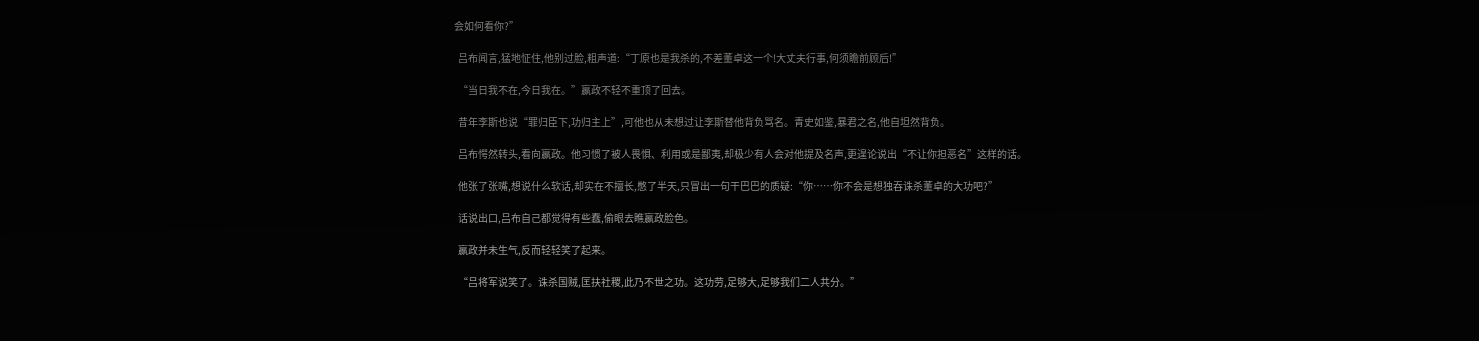会如何看你?”

  吕布闻言,猛地怔住,他别过脸,粗声道:“丁原也是我杀的,不差董卓这一个!大丈夫行事,何须瞻前顾后!”

  “当日我不在,今日我在。”嬴政不轻不重顶了回去。

  昔年李斯也说“罪归臣下,功归主上”,可他也从未想过让李斯替他背负骂名。青史如鉴,暴君之名,他自坦然背负。

  吕布愕然转头,看向嬴政。他习惯了被人畏惧、利用或是鄙夷,却极少有人会对他提及名声,更遑论说出“不让你担恶名”这样的话。

  他张了张嘴,想说什么软话,却实在不擅长,憋了半天,只冒出一句干巴巴的质疑:“你……你不会是想独吞诛杀董卓的大功吧?”

  话说出口,吕布自己都觉得有些蠢,偷眼去瞧嬴政脸色。

  嬴政并未生气,反而轻轻笑了起来。

  “吕将军说笑了。诛杀国贼,匡扶社稷,此乃不世之功。这功劳,足够大,足够我们二人共分。”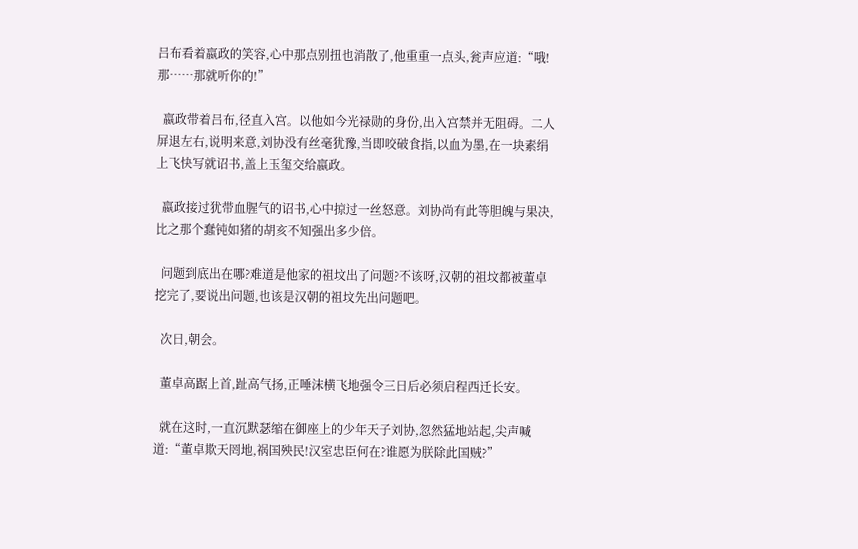吕布看着嬴政的笑容,心中那点别扭也消散了,他重重一点头,瓮声应道:“哦!那……那就听你的!”

  嬴政带着吕布,径直入宫。以他如今光禄勋的身份,出入宫禁并无阻碍。二人屏退左右,说明来意,刘协没有丝毫犹豫,当即咬破食指,以血为墨,在一块素绢上飞快写就诏书,盖上玉玺交给嬴政。

  嬴政接过犹带血腥气的诏书,心中掠过一丝怒意。刘协尚有此等胆魄与果决,比之那个蠢钝如猪的胡亥不知强出多少倍。

  问题到底出在哪?难道是他家的祖坟出了问题?不该呀,汉朝的祖坟都被董卓挖完了,要说出问题,也该是汉朝的祖坟先出问题吧。

  次日,朝会。

  董卓高踞上首,趾高气扬,正唾沫横飞地强令三日后必须启程西迁长安。

  就在这时,一直沉默瑟缩在御座上的少年天子刘协,忽然猛地站起,尖声喊道:“董卓欺天罔地,祸国殃民!汉室忠臣何在?谁愿为朕除此国贼?”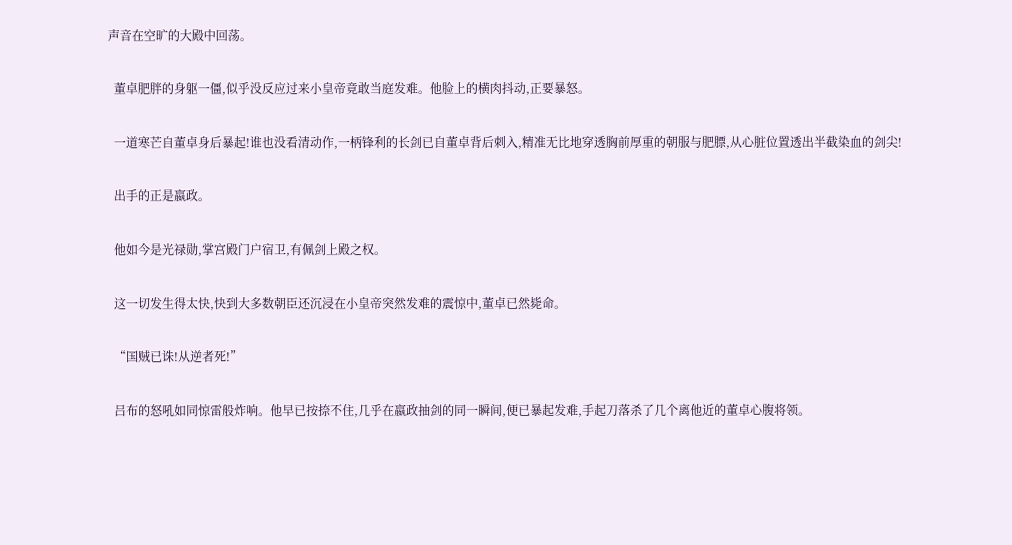声音在空旷的大殿中回荡。

  董卓肥胖的身躯一僵,似乎没反应过来小皇帝竟敢当庭发难。他脸上的横肉抖动,正要暴怒。

  一道寒芒自董卓身后暴起!谁也没看清动作,一柄锋利的长剑已自董卓背后刺入,精准无比地穿透胸前厚重的朝服与肥膘,从心脏位置透出半截染血的剑尖!

  出手的正是嬴政。

  他如今是光禄勋,掌宫殿门户宿卫,有佩剑上殿之权。

  这一切发生得太快,快到大多数朝臣还沉浸在小皇帝突然发难的震惊中,董卓已然毙命。

  “国贼已诛!从逆者死!”

  吕布的怒吼如同惊雷般炸响。他早已按捺不住,几乎在嬴政抽剑的同一瞬间,便已暴起发难,手起刀落杀了几个离他近的董卓心腹将领。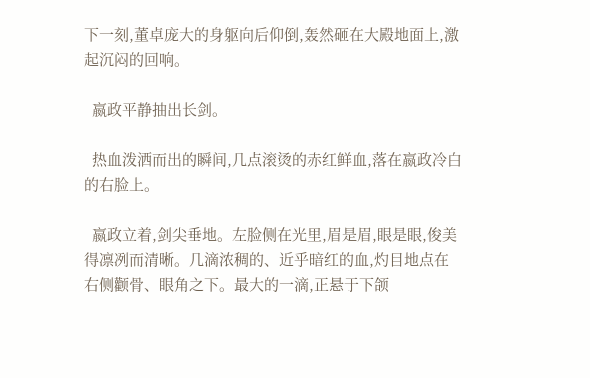下一刻,董卓庞大的身躯向后仰倒,轰然砸在大殿地面上,激起沉闷的回响。

  嬴政平静抽出长剑。

  热血泼洒而出的瞬间,几点滚烫的赤红鲜血,落在嬴政冷白的右脸上。

  嬴政立着,剑尖垂地。左脸侧在光里,眉是眉,眼是眼,俊美得凛冽而清晰。几滴浓稠的、近乎暗红的血,灼目地点在右侧颧骨、眼角之下。最大的一滴,正悬于下颌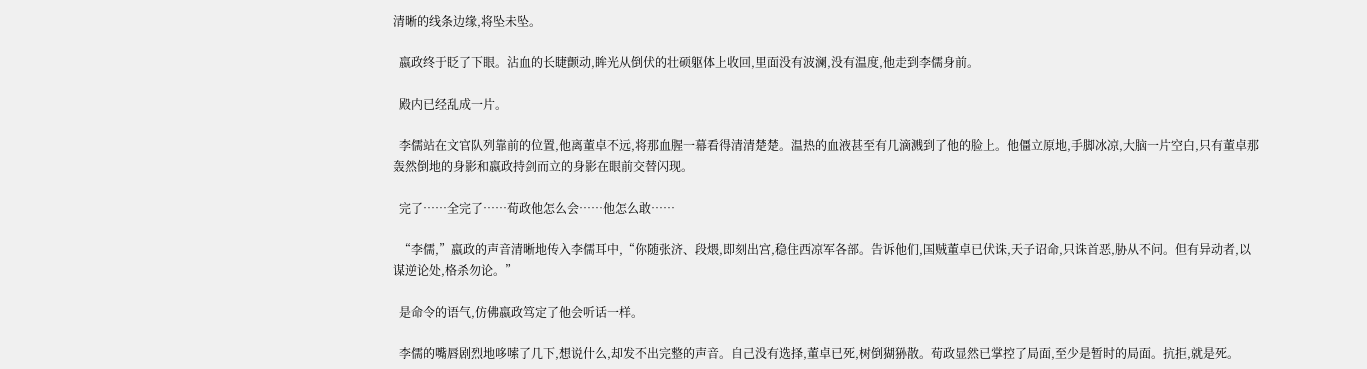清晰的线条边缘,将坠未坠。

  嬴政终于眨了下眼。沾血的长睫颤动,眸光从倒伏的壮硕躯体上收回,里面没有波澜,没有温度,他走到李儒身前。

  殿内已经乱成一片。

  李儒站在文官队列靠前的位置,他离董卓不远,将那血腥一幕看得清清楚楚。温热的血液甚至有几滴溅到了他的脸上。他僵立原地,手脚冰凉,大脑一片空白,只有董卓那轰然倒地的身影和嬴政持剑而立的身影在眼前交替闪现。

  完了……全完了……荀政他怎么会……他怎么敢……

  “李儒,”嬴政的声音清晰地传入李儒耳中,“你随张济、段煨,即刻出宫,稳住西凉军各部。告诉他们,国贼董卓已伏诛,天子诏命,只诛首恶,胁从不问。但有异动者,以谋逆论处,格杀勿论。”

  是命令的语气,仿佛嬴政笃定了他会听话一样。

  李儒的嘴唇剧烈地哆嗦了几下,想说什么,却发不出完整的声音。自己没有选择,董卓已死,树倒猢狲散。荀政显然已掌控了局面,至少是暂时的局面。抗拒,就是死。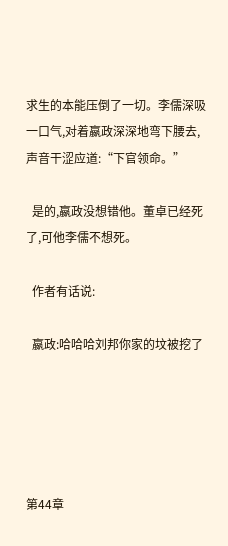求生的本能压倒了一切。李儒深吸一口气,对着嬴政深深地弯下腰去,声音干涩应道:“下官领命。”

  是的,嬴政没想错他。董卓已经死了,可他李儒不想死。

  作者有话说:

  嬴政:哈哈哈刘邦你家的坟被挖了





第44章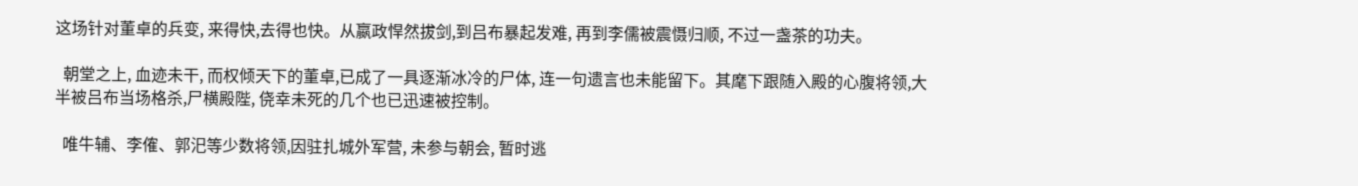这场针对董卓的兵变, 来得快,去得也快。从嬴政悍然拔剑,到吕布暴起发难, 再到李儒被震慑归顺, 不过一盏茶的功夫。

  朝堂之上, 血迹未干, 而权倾天下的董卓,已成了一具逐渐冰冷的尸体, 连一句遗言也未能留下。其麾下跟随入殿的心腹将领,大半被吕布当场格杀,尸横殿陛, 侥幸未死的几个也已迅速被控制。

  唯牛辅、李傕、郭汜等少数将领,因驻扎城外军营, 未参与朝会, 暂时逃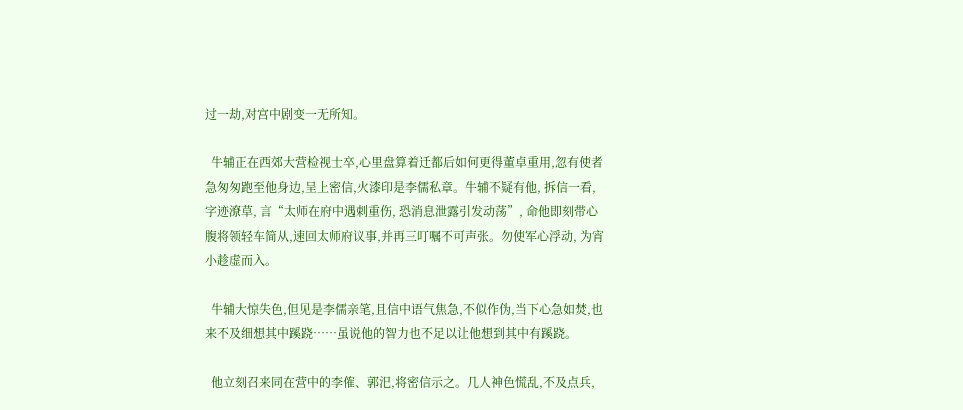过一劫,对宫中剧变一无所知。

  牛辅正在西郊大营检视士卒,心里盘算着迁都后如何更得董卓重用,忽有使者急匆匆跑至他身边,呈上密信,火漆印是李儒私章。牛辅不疑有他, 拆信一看,字迹潦草, 言“太师在府中遇刺重伤, 恐消息泄露引发动荡”, 命他即刻带心腹将领轻车简从,速回太师府议事,并再三叮嘱不可声张。勿使军心浮动, 为宵小趁虚而入。

  牛辅大惊失色,但见是李儒亲笔,且信中语气焦急,不似作伪,当下心急如焚,也来不及细想其中蹊跷……虽说他的智力也不足以让他想到其中有蹊跷。

  他立刻召来同在营中的李傕、郭汜,将密信示之。几人神色慌乱,不及点兵,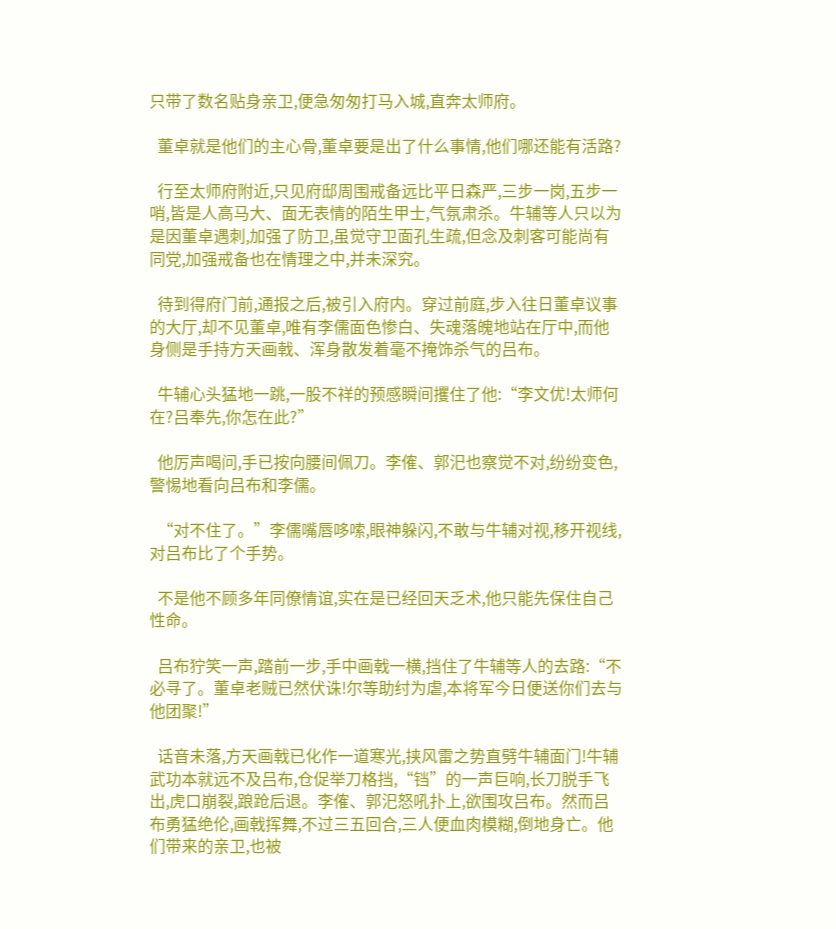只带了数名贴身亲卫,便急匆匆打马入城,直奔太师府。

  董卓就是他们的主心骨,董卓要是出了什么事情,他们哪还能有活路?

  行至太师府附近,只见府邸周围戒备远比平日森严,三步一岗,五步一哨,皆是人高马大、面无表情的陌生甲士,气氛肃杀。牛辅等人只以为是因董卓遇刺,加强了防卫,虽觉守卫面孔生疏,但念及刺客可能尚有同党,加强戒备也在情理之中,并未深究。

  待到得府门前,通报之后,被引入府内。穿过前庭,步入往日董卓议事的大厅,却不见董卓,唯有李儒面色惨白、失魂落魄地站在厅中,而他身侧是手持方天画戟、浑身散发着毫不掩饰杀气的吕布。

  牛辅心头猛地一跳,一股不祥的预感瞬间攫住了他:“李文优!太师何在?吕奉先,你怎在此?”

  他厉声喝问,手已按向腰间佩刀。李傕、郭汜也察觉不对,纷纷变色,警惕地看向吕布和李儒。

  “对不住了。”李儒嘴唇哆嗦,眼神躲闪,不敢与牛辅对视,移开视线,对吕布比了个手势。

  不是他不顾多年同僚情谊,实在是已经回天乏术,他只能先保住自己性命。

  吕布狞笑一声,踏前一步,手中画戟一横,挡住了牛辅等人的去路:“不必寻了。董卓老贼已然伏诛!尔等助纣为虐,本将军今日便送你们去与他团聚!”

  话音未落,方天画戟已化作一道寒光,挟风雷之势直劈牛辅面门!牛辅武功本就远不及吕布,仓促举刀格挡,“铛”的一声巨响,长刀脱手飞出,虎口崩裂,踉跄后退。李傕、郭汜怒吼扑上,欲围攻吕布。然而吕布勇猛绝伦,画戟挥舞,不过三五回合,三人便血肉模糊,倒地身亡。他们带来的亲卫,也被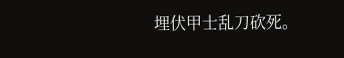埋伏甲士乱刀砍死。